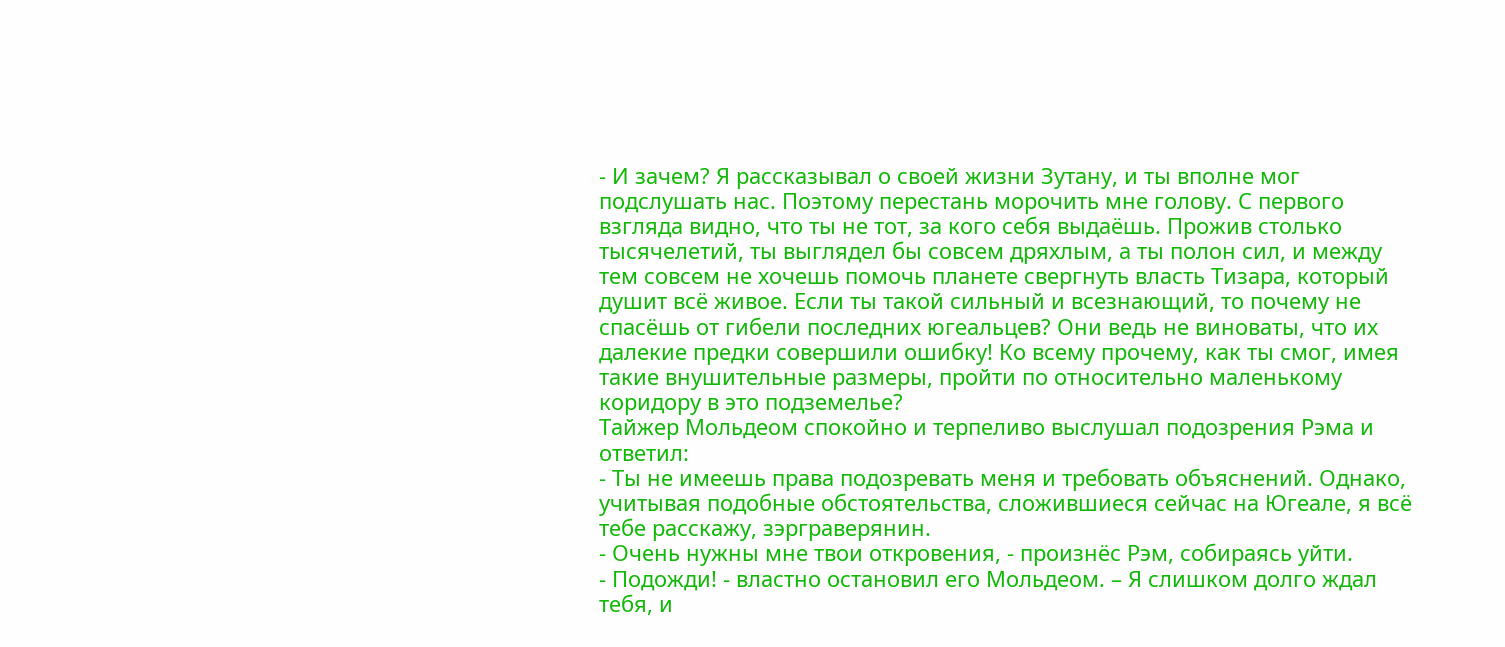- И зачем? Я рассказывал о своей жизни Зутану, и ты вполне мог подслушать нас. Поэтому перестань морочить мне голову. С первого взгляда видно, что ты не тот, за кого себя выдаёшь. Прожив столько тысячелетий, ты выглядел бы совсем дряхлым, а ты полон сил, и между тем совсем не хочешь помочь планете свергнуть власть Тизара, который душит всё живое. Если ты такой сильный и всезнающий, то почему не спасёшь от гибели последних югеальцев? Они ведь не виноваты, что их далекие предки совершили ошибку! Ко всему прочему, как ты смог, имея такие внушительные размеры, пройти по относительно маленькому коридору в это подземелье?
Тайжер Мольдеом спокойно и терпеливо выслушал подозрения Рэма и ответил:
- Ты не имеешь права подозревать меня и требовать объяснений. Однако, учитывая подобные обстоятельства, сложившиеся сейчас на Югеале, я всё тебе расскажу, зэрграверянин.
- Очень нужны мне твои откровения, - произнёс Рэм, собираясь уйти.
- Подожди! - властно остановил его Мольдеом. – Я слишком долго ждал тебя, и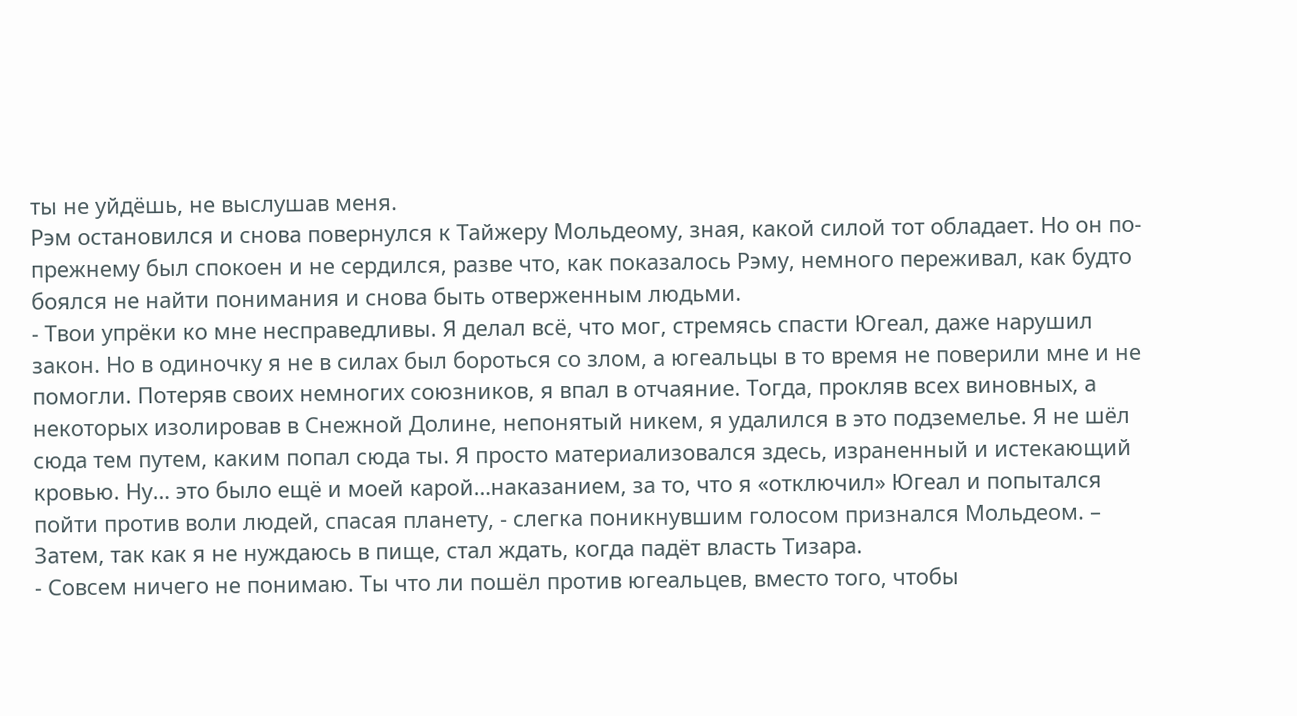ты не уйдёшь, не выслушав меня.
Рэм остановился и снова повернулся к Тайжеру Мольдеому, зная, какой силой тот обладает. Но он по-прежнему был спокоен и не сердился, разве что, как показалось Рэму, немного переживал, как будто боялся не найти понимания и снова быть отверженным людьми.
- Твои упрёки ко мне несправедливы. Я делал всё, что мог, стремясь спасти Югеал, даже нарушил закон. Но в одиночку я не в силах был бороться со злом, а югеальцы в то время не поверили мне и не помогли. Потеряв своих немногих союзников, я впал в отчаяние. Тогда, прокляв всех виновных, а некоторых изолировав в Снежной Долине, непонятый никем, я удалился в это подземелье. Я не шёл сюда тем путем, каким попал сюда ты. Я просто материализовался здесь, израненный и истекающий кровью. Ну… это было ещё и моей карой…наказанием, за то, что я «отключил» Югеал и попытался пойти против воли людей, спасая планету, - слегка поникнувшим голосом признался Мольдеом. – Затем, так как я не нуждаюсь в пище, стал ждать, когда падёт власть Тизара.
- Совсем ничего не понимаю. Ты что ли пошёл против югеальцев, вместо того, чтобы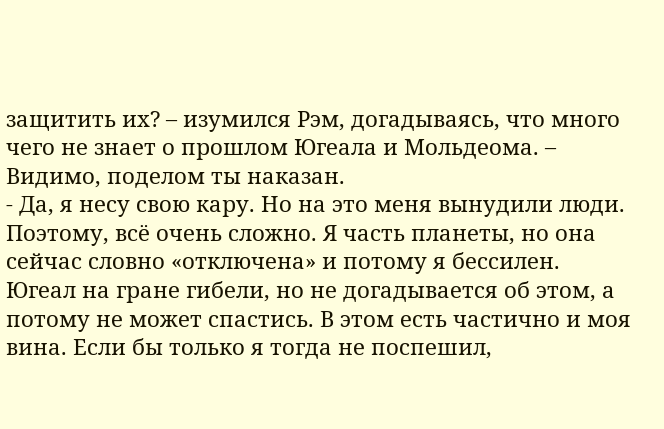защитить их? – изумился Рэм, догадываясь, что много чего не знает о прошлом Югеала и Мольдеома. – Видимо, поделом ты наказан.
- Да, я несу свою кару. Но на это меня вынудили люди. Поэтому, всё очень сложно. Я часть планеты, но она сейчас словно «отключена» и потому я бессилен. Югеал на гране гибели, но не догадывается об этом, а потому не может спастись. В этом есть частично и моя вина. Если бы только я тогда не поспешил,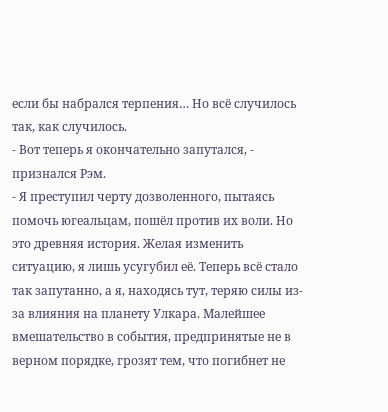если бы набрался терпения… Но всё случилось так, как случилось.
- Вот теперь я окончательно запутался, - признался Рэм.
- Я преступил черту дозволенного, пытаясь помочь югеальцам, пошёл против их воли. Но это древняя история. Желая изменить ситуацию, я лишь усугубил её. Теперь всё стало так запутанно, а я, находясь тут, теряю силы из-за влияния на планету Улкара. Малейшее вмешательство в события, предпринятые не в верном порядке, грозят тем, что погибнет не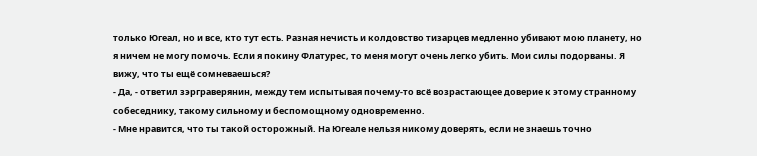только Югеал, но и все, кто тут есть. Разная нечисть и колдовство тизарцев медленно убивают мою планету, но я ничем не могу помочь. Если я покину Флатурес, то меня могут очень легко убить. Мои силы подорваны. Я вижу, что ты ещё сомневаешься?
- Да, - ответил зэрграверянин, между тем испытывая почему-то всё возрастающее доверие к этому странному собеседнику, такому сильному и беспомощному одновременно.
- Мне нравится, что ты такой осторожный. На Югеале нельзя никому доверять, если не знаешь точно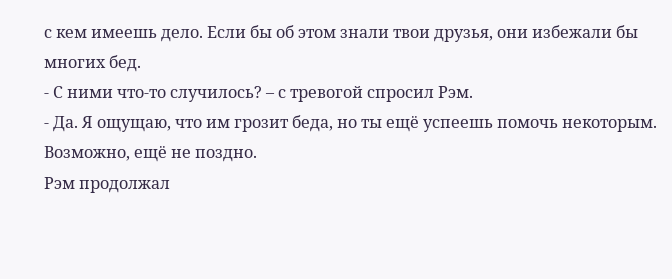с кем имеешь дело. Если бы об этом знали твои друзья, они избежали бы многих бед.
- С ними что-то случилось? – с тревогой спросил Рэм.
- Да. Я ощущаю, что им грозит беда, но ты ещё успеешь помочь некоторым. Возможно, ещё не поздно.
Рэм продолжал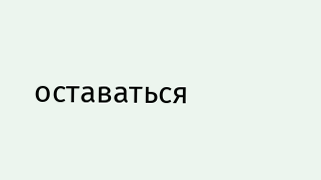оставаться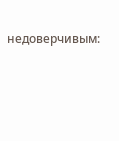недоверчивым: